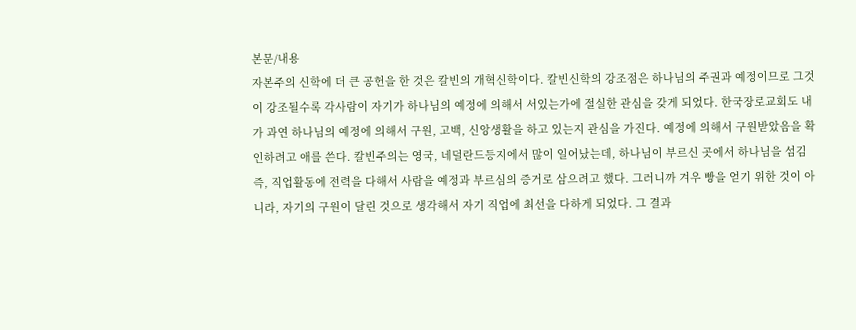본문/내용
자본주의 신학에 더 큰 공헌을 한 것은 칼빈의 개혁신학이다. 칼빈신학의 강조점은 하나님의 주권과 예정이므로 그것이 강조될수록 각사람이 자기가 하나님의 예정에 의해서 서있는가에 절실한 관심을 갖게 되었다. 한국장로교회도 내가 과연 하나님의 예정에 의해서 구원, 고백, 신앙생활을 하고 있는지 관심을 가진다. 예정에 의해서 구원받았음을 확인하려고 애를 쓴다. 칼빈주의는 영국, 네덜란드등지에서 많이 일어났는데, 하나님이 부르신 곳에서 하나님을 섬김 즉, 직업활동에 전력을 다해서 사람을 예정과 부르심의 증거로 삼으려고 했다. 그러니까 겨우 빵을 얻기 위한 것이 아니라, 자기의 구원이 달린 것으로 생각해서 자기 직업에 최선을 다하게 되었다. 그 결과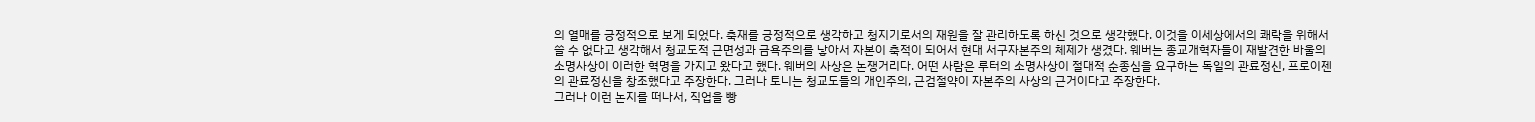의 열매를 긍정적으로 보게 되었다. 축재를 긍정적으로 생각하고 청지기로서의 재원을 잘 관리하도록 하신 것으로 생각했다. 이것을 이세상에서의 쾌락을 위해서 쓸 수 없다고 생각해서 청교도적 근면성과 금욕주의를 낳아서 자본이 축적이 되어서 현대 서구자본주의 체제가 생겼다. 웨버는 종교개혁자들이 재발견한 바울의 소명사상이 이러한 혁명을 가지고 왔다고 했다. 웨버의 사상은 논쟁거리다. 어떤 사람은 루터의 소명사상이 절대적 순종심을 요구하는 독일의 관료정신, 프로이젠의 관료정신을 창조했다고 주장한다. 그러나 토니는 청교도들의 개인주의, 근검절약이 자본주의 사상의 근거이다고 주장한다.
그러나 이런 논지를 떠나서, 직업을 빵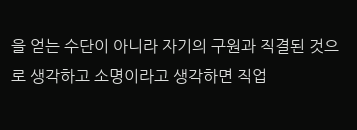을 얻는 수단이 아니라 자기의 구원과 직결된 것으로 생각하고 소명이라고 생각하면 직업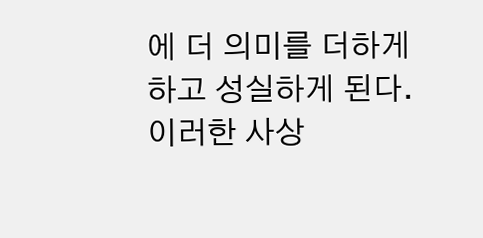에 더 의미를 더하게 하고 성실하게 된다. 이러한 사상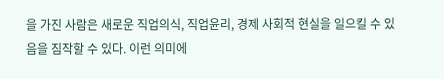을 가진 사람은 새로운 직업의식, 직업윤리, 경제 사회적 현실을 일으킬 수 있음을 짐작할 수 있다. 이런 의미에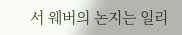서 웨버의 논지는 일리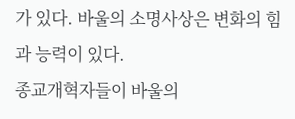가 있다. 바울의 소명사상은 변화의 힘과 능력이 있다.
종교개혁자들이 바울의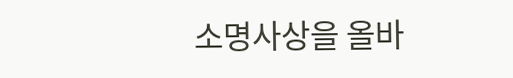소명사상을 올바